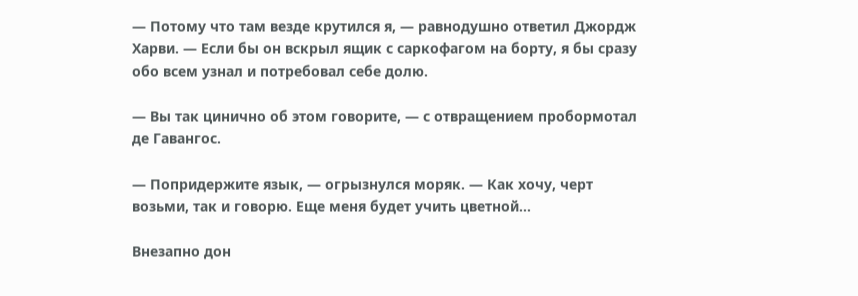— Потому что там везде крутился я, — равнодушно ответил Джордж Харви. — Если бы он вскрыл ящик с саркофагом на борту, я бы сразу обо всем узнал и потребовал себе долю.

— Вы так цинично об этом говорите, — с отвращением пробормотал де Гавангос.

— Попридержите язык, — огрызнулся моряк. — Как хочу, черт возьми, так и говорю. Еще меня будет учить цветной…

Внезапно дон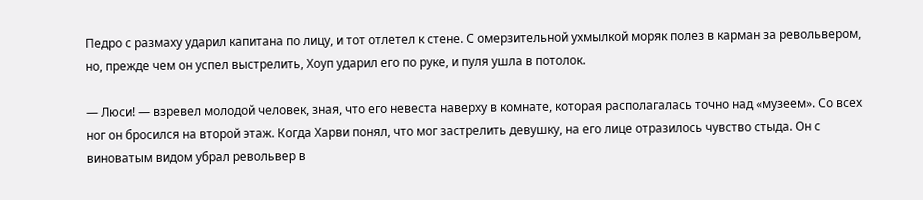Педро с размаху ударил капитана по лицу, и тот отлетел к стене. С омерзительной ухмылкой моряк полез в карман за револьвером, но, прежде чем он успел выстрелить, Хоуп ударил его по руке, и пуля ушла в потолок.

— Люси! — взревел молодой человек, зная, что его невеста наверху в комнате, которая располагалась точно над «музеем». Со всех ног он бросился на второй этаж. Когда Харви понял, что мог застрелить девушку, на его лице отразилось чувство стыда. Он с виноватым видом убрал револьвер в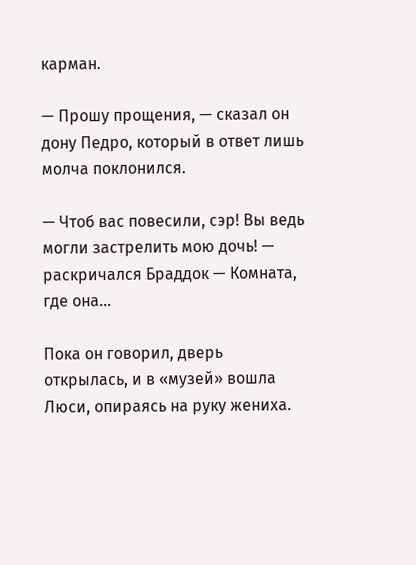карман.

— Прошу прощения, — сказал он дону Педро, который в ответ лишь молча поклонился.

— Чтоб вас повесили, сэр! Вы ведь могли застрелить мою дочь! — раскричался Браддок — Комната, где она…

Пока он говорил, дверь открылась, и в «музей» вошла Люси, опираясь на руку жениха.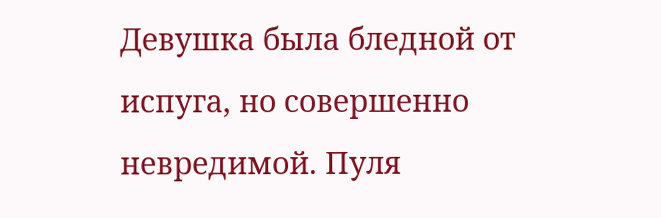Девушка была бледной от испуга, но совершенно невредимой. Пуля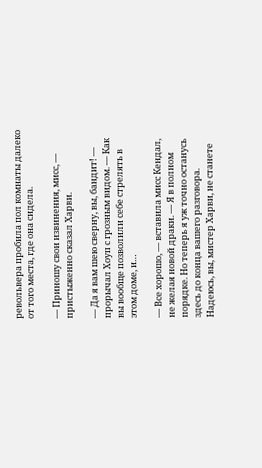револьвера пробила пол комнаты далеко от того места, где она сидела.

— Приношу свои извинения, мисс, — пристыженно сказал Харви.

— Да я вам шею сверну, вы, бандит! — прорычал Хоуп с грозным видом. — Как вы вообще позволили себе стрелять в этом доме, и…

— Все хорошо, — вставила мисс Кендал, не желая новой драки. — Я в полном порядке. Но теперь я уж точно останусь здесь до конца вашего разговора. Надеюсь, вы, мистер Харви, не станете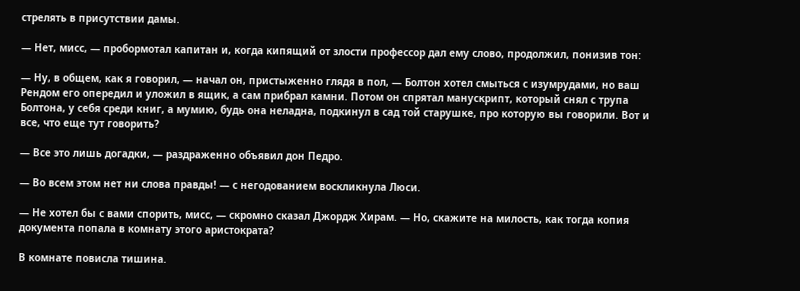стрелять в присутствии дамы.

— Нет, мисс, — пробормотал капитан и, когда кипящий от злости профессор дал ему слово, продолжил, понизив тон:

— Ну, в общем, как я говорил, — начал он, пристыженно глядя в пол, — Болтон хотел смыться с изумрудами, но ваш Рендом его опередил и уложил в ящик, а сам прибрал камни. Потом он спрятал манускрипт, который снял с трупа Болтона, у себя среди книг, а мумию, будь она неладна, подкинул в сад той старушке, про которую вы говорили. Вот и все, что еще тут говорить?

— Все это лишь догадки, — раздраженно объявил дон Педро.

— Во всем этом нет ни слова правды! — с негодованием воскликнула Люси.

— Не хотел бы с вами спорить, мисс, — скромно сказал Джордж Хирам. — Но, скажите на милость, как тогда копия документа попала в комнату этого аристократа?

В комнате повисла тишина.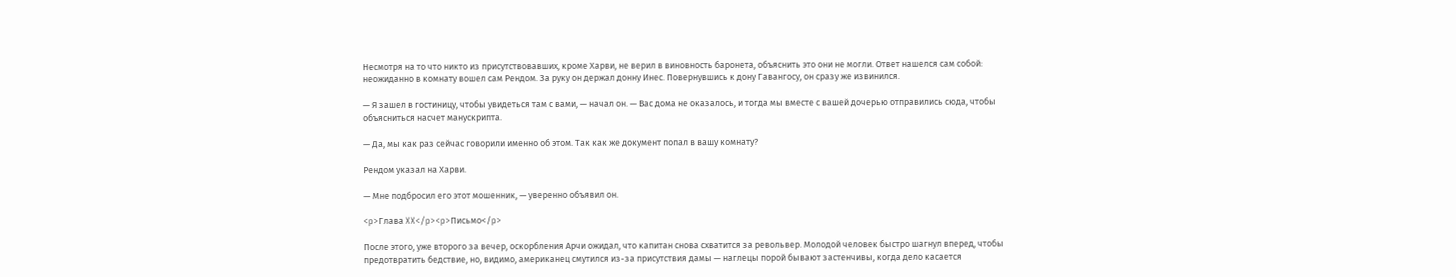Несмотря на то что никто из присутствовавших, кроме Харви, не верил в виновность баронета, объяснить это они не могли. Ответ нашелся сам собой: неожиданно в комнату вошел сам Рендом. За руку он держал донну Инес. Повернувшись к дону Гавангосу, он сразу же извинился.

— Я зашел в гостиницу, чтобы увидеться там с вами, — начал он. — Вас дома не оказалось, и тогда мы вместе с вашей дочерью отправились сюда, чтобы объясниться насчет манускрипта.

— Да, мы как раз сейчас говорили именно об этом. Так как же документ попал в вашу комнату?

Рендом указал на Харви.

— Мне подбросил его этот мошенник, — уверенно объявил он.

<p>Глава XX</p><p>Письмо</p>

После этого, уже второго за вечер, оскорбления Арчи ожидал, что капитан снова схватится за револьвер. Молодой человек быстро шагнул вперед, чтобы предотвратить бедствие, но, видимо, американец смутился из-за присутствия дамы — наглецы порой бывают застенчивы, когда дело касается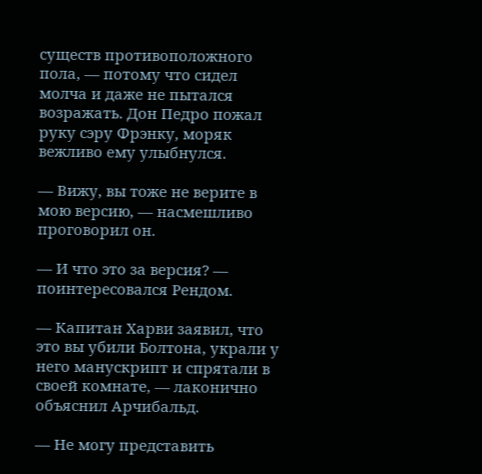существ противоположного пола, — потому что сидел молча и даже не пытался возражать. Дон Педро пожал руку сэру Фрэнку, моряк вежливо ему улыбнулся.

— Вижу, вы тоже не верите в мою версию, — насмешливо проговорил он.

— И что это за версия? — поинтересовался Рендом.

— Капитан Харви заявил, что это вы убили Болтона, украли у него манускрипт и спрятали в своей комнате, — лаконично объяснил Арчибальд.

— Не могу представить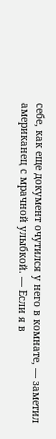себе, как еще документ очутился у него в комнате, — заметил американец с мрачной улыбкой. — Если я в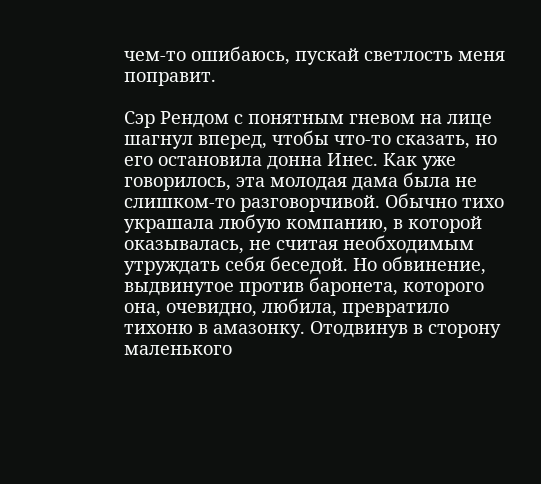чем-то ошибаюсь, пускай светлость меня поправит.

Сэр Рендом с понятным гневом на лице шагнул вперед, чтобы что-то сказать, но его остановила донна Инес. Как уже говорилось, эта молодая дама была не слишком-то разговорчивой. Обычно тихо украшала любую компанию, в которой оказывалась, не считая необходимым утруждать себя беседой. Но обвинение, выдвинутое против баронета, которого она, очевидно, любила, превратило тихоню в амазонку. Отодвинув в сторону маленького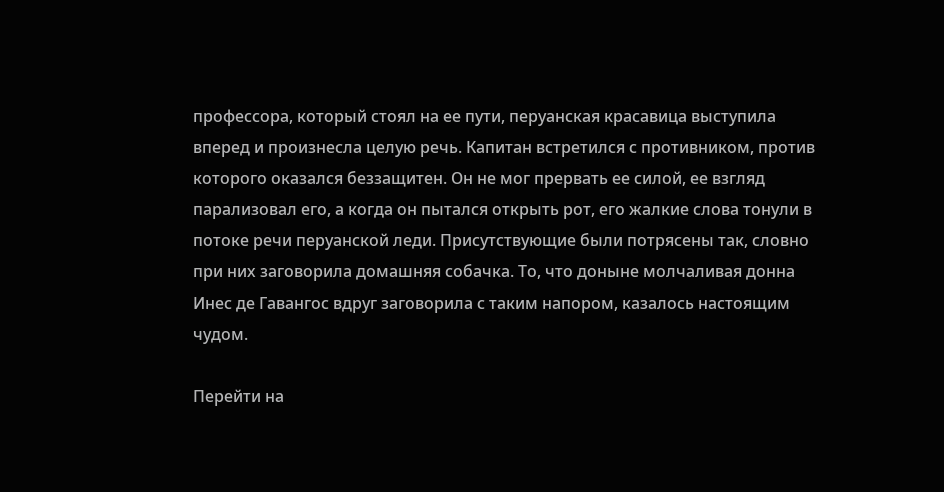профессора, который стоял на ее пути, перуанская красавица выступила вперед и произнесла целую речь. Капитан встретился с противником, против которого оказался беззащитен. Он не мог прервать ее силой, ее взгляд парализовал его, а когда он пытался открыть рот, его жалкие слова тонули в потоке речи перуанской леди. Присутствующие были потрясены так, словно при них заговорила домашняя собачка. То, что доныне молчаливая донна Инес де Гавангос вдруг заговорила с таким напором, казалось настоящим чудом.

Перейти на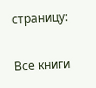страницу:

Все книги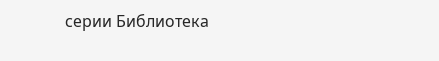серии Библиотека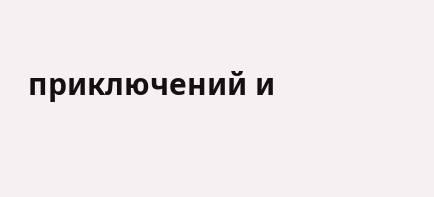приключений и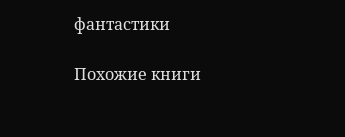фантастики

Похожие книги